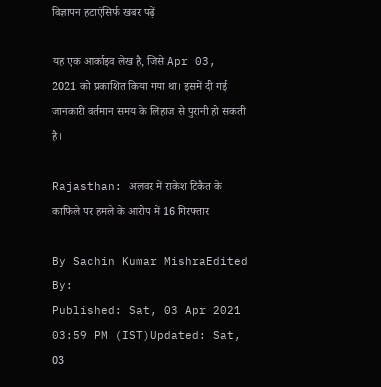विज्ञापन हटाएंसिर्फ खबर पढ़ें

यह एक आर्काइव लेख है, जिसे Apr 03, 2021 को प्रकाशित किया गया था। इसमें दी गई जानकारी वर्तमान समय के लिहाज से पुरानी हो सकती है।

Rajasthan: अलवर में राकेश टिकैत के काफिले पर हमले के आरोप में 16 गिरफ्तार

By Sachin Kumar MishraEdited By:
Published: Sat, 03 Apr 2021 03:59 PM (IST)Updated: Sat, 03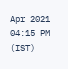Apr 2021 04:15 PM (IST)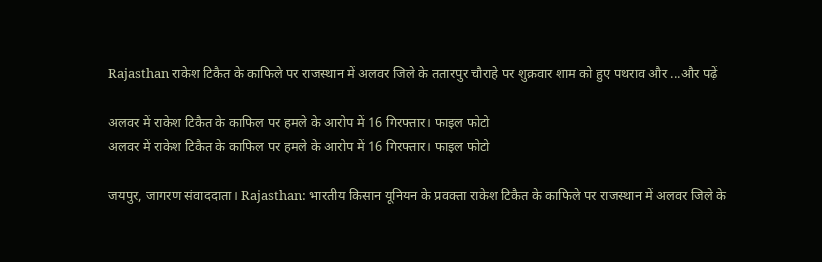Rajasthan राकेश टिकैत के काफिले पर राजस्थान में अलवर जिले के ततारपुर चौराहे पर शुक्रवार शाम को हुए पथराव और ...और पढ़ें

अलवर में राकेश टिकैत के काफिल पर हमले के आरोप में 16 गिरफ्तार। फाइल फोटो
अलवर में राकेश टिकैत के काफिल पर हमले के आरोप में 16 गिरफ्तार। फाइल फोटो

जयपुर, जागरण संवाददाता। Rajasthan: भारतीय किसान यूनियन के प्रवक्ता राकेश टिकैत के काफिले पर राजस्थान में अलवर जिले के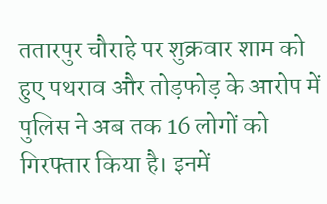ततारपुर चौराहे पर शुक्रवार शाम को हुए पथराव और तोड़फोड़ के आरोप में पुलिस ने अब तक 16 लोगों को गिरफ्तार किया है। इनमें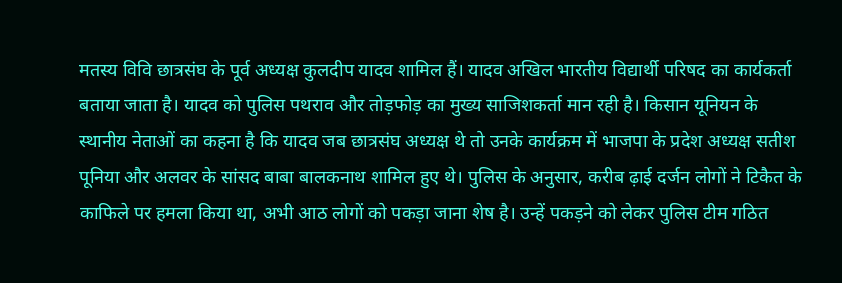मतस्य विवि छात्रसंघ के पूर्व अध्यक्ष कुलदीप यादव शामिल हैं। यादव अखिल भारतीय विद्यार्थी परिषद का कार्यकर्ता बताया जाता है। यादव को पुलिस पथराव और तोड़फोड़ का मुख्य साजिशकर्ता मान रही है। किसान यूनियन के स्थानीय नेताओं का कहना है कि यादव जब छात्रसंघ अध्यक्ष थे तो उनके कार्यक्रम में भाजपा के प्रदेश अध्यक्ष सतीश पूनिया और अलवर के सांसद बाबा बालकनाथ शामिल हुए थे। पुलिस के अनुसार, करीब ढ़ाई दर्जन लोगों ने टिकैत के काफिले पर हमला किया था, अभी आठ लोगों को पकड़ा जाना शेष है। उन्हें पकड़ने को लेकर पुलिस टीम गठित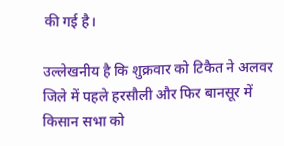की गई है।

उल्लेखनीय है कि शुक्रवार को टिकैत ने अलवर जिले में पहले हरसौली और फिर बानसूर में किसान सभा को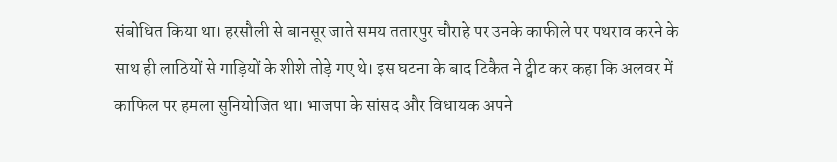संबोधित किया था। हरसौली से बानसूर जाते समय ततारपुर चौराहे पर उनके काफीले पर पथराव करने के साथ ही लाठियों से गाड़ियों के शीशे तोड़े गए थे। इस घटना के बाद टिकैत ने ट्वीट कर कहा कि अलवर में काफिल पर हमला सुनियोजित था। भाजपा के सांसद और विधायक अपने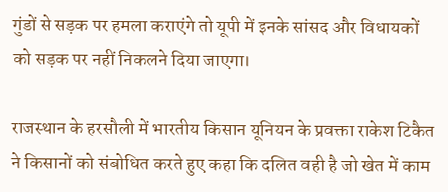गुंडों से सड़क पर हमला कराएंगे तो यूपी में इनके सांसद और विधायकों को सड़क पर नहीं निकलने दिया जाएगा।

राजस्थान के हरसौली में भारतीय किसान यूनियन के प्रवक्ता राकेश टिकैत ने किसानों को संबोधित करते हुए कहा कि दलित वही है जो खेत में काम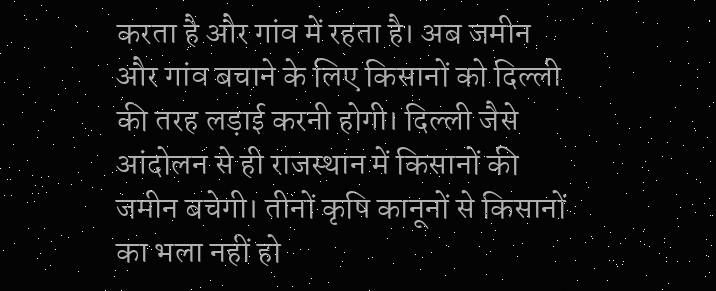करता है और गांव में रहता है। अब जमीन और गांव बचाने के लिए किसानों को दिल्ली की तरह लड़ाई करनी होगी। दिल्ली जैसे आंदोलन से ही राजस्थान में किसानों की जमीन बचेगी। तीनों कृषि कानूनों से किसानों का भला नहीं हो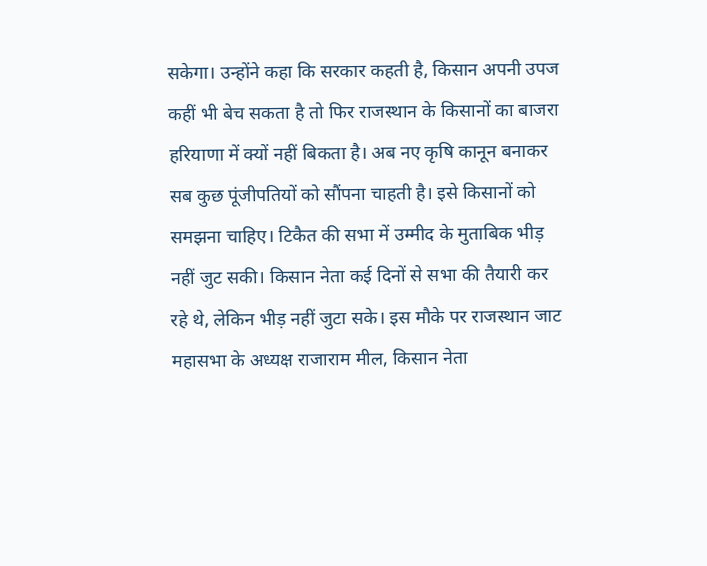सकेगा। उन्होंने कहा कि सरकार कहती है, किसान अपनी उपज कहीं भी बेच सकता है तो फिर राजस्थान के किसानों का बाजरा हरियाणा में क्यों नहीं बिकता है। अब नए कृषि कानून बनाकर सब कुछ पूंजीपतियों को सौंपना चाहती है। इसे किसानों को समझना चाहिए। टिकैत की सभा में उम्मीद के मुताबिक भीड़ नहीं जुट सकी। किसान नेता कई दिनों से सभा की तैयारी कर रहे थे, लेकिन भीड़ नहीं जुटा सके। इस मौके पर राजस्थान जाट महासभा के अध्यक्ष राजाराम मील, किसान नेता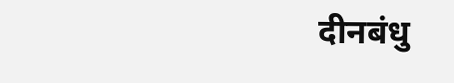दीनबंधु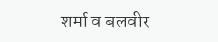शर्मा व बलवीर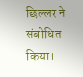छिल्लर ने संबोधित किया।